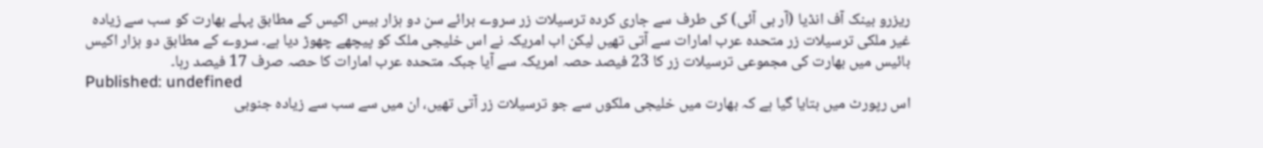ریزرو بینک آف انڈیا (آر بی آئی) کی طرف سے جاری کردہ ترسیلات زر سروے برائے سن دو ہزار بیس اکیس کے مطابق پہلے بھارت کو سب سے زیادہ غیر ملکی ترسیلات زر متحدہ عرب امارات سے آتی تھیں لیکن اب امریکہ نے اس خلیجی ملک کو پیچھے چھوڑ دیا ہے۔ سروے کے مطابق دو ہزار اکیس بائیس میں بھارت کی مجموعی ترسیلات زر کا 23 فیصد حصہ امریکہ سے آیا جبکہ متحدہ عرب امارات کا حصہ صرف 17 فیصد رہا۔
Published: undefined
اس رپورٹ میں بتایا گیا ہے کہ بھارت میں خلیجی ملکوں سے جو ترسیلات زر آتی تھیں، ان میں سے سب سے زیادہ جنوبی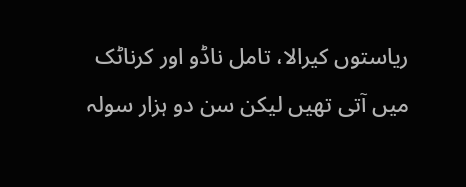ریاستوں کیرالا، تامل ناڈو اور کرناٹک میں آتی تھیں لیکن سن دو ہزار سولہ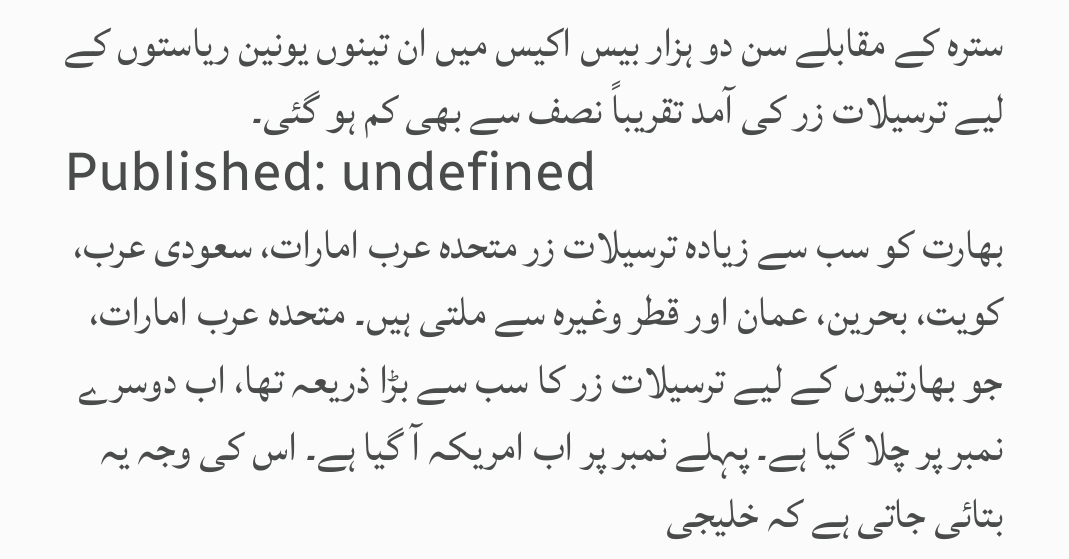سترہ کے مقابلے سن دو ہزار بیس اکیس میں ان تینوں یونین ریاستوں کے لیے ترسیلات زر کی آمد تقریباً نصف سے بھی کم ہو گئی۔
Published: undefined
بھارت کو سب سے زیادہ ترسیلات زر متحدہ عرب امارات، سعودی عرب، کویت، بحرین، عمان اور قطر وغیرہ سے ملتی ہیں۔ متحدہ عرب امارات، جو بھارتیوں کے لیے ترسیلات زر کا سب سے بڑا ذریعہ تھا، اب دوسرے نمبر پر چلا گیا ہے۔ پہلے نمبر پر اب امریکہ آ گیا ہے۔ اس کی وجہ یہ بتائی جاتی ہے کہ خلیجی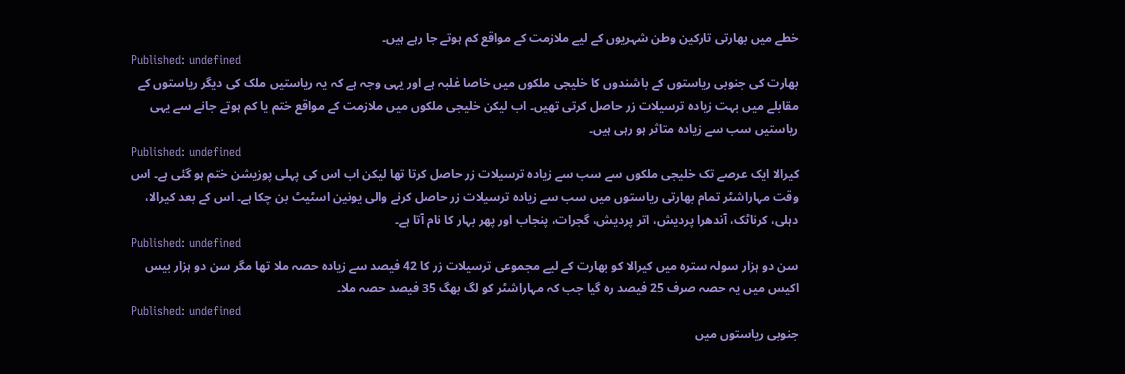خطے میں بھارتی تارکین وطن شہریوں کے لیے ملازمت کے مواقع کم ہوتے جا رہے ہیں۔
Published: undefined
بھارت کی جنوبی ریاستوں کے باشندوں کا خلیجی ملکوں میں خاصا غلبہ ہے اور یہی وجہ ہے کہ یہ ریاستیں ملک کی دیگر ریاستوں کے مقابلے میں بہت زیادہ ترسیلات زر حاصل کرتی تھیں۔ اب لیکن خلیجی ملکوں میں ملازمت کے مواقع ختم یا کم ہوتے جانے سے یہی ریاستیں سب سے زیادہ متاثر ہو رہی ہیں۔
Published: undefined
کیرالا ایک عرصے تک خلیجی ملکوں سے سب سے زیادہ ترسیلات زر حاصل کرتا تھا لیکن اب اس کی پہلی پوزیشن ختم ہو گئی ہے۔ اس وقت مہاراشٹر تمام بھارتی ریاستوں میں سب سے زیادہ ترسیلات زر حاصل کرنے والی یونین اسٹیٹ بن چکا ہے۔ اس کے بعد کیرالا، دہلی، کرناٹک، آندھرا پردیش، اتر پردیش، گجرات، پنجاب اور پھر بہار کا نام آتا ہے۔
Published: undefined
سن دو ہزار سولہ سترہ میں کیرالا کو بھارت کے لیے مجموعی ترسیلات زر کا 42 فیصد سے زیادہ حصہ ملا تھا مگر سن دو ہزار بیس اکیس میں یہ حصہ صرف 25 فیصد رہ گیا جب کہ مہاراشٹر کو لگ بھگ 35 فیصد حصہ ملا۔
Published: undefined
جنوبی ریاستوں میں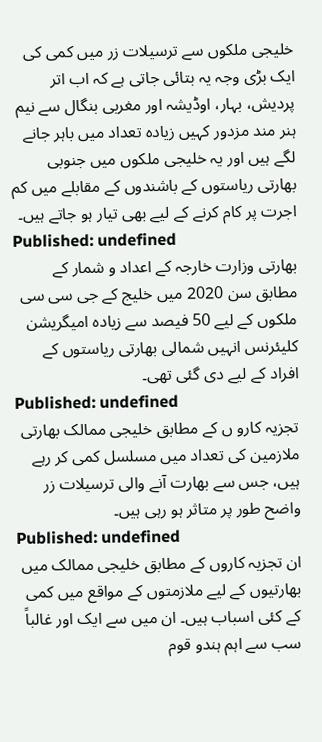خلیجی ملکوں سے ترسیلات زر میں کمی کی ایک بڑی وجہ یہ بتائی جاتی ہے کہ اب اتر پردیش، بہار، اوڈیشہ اور مغربی بنگال سے نیم ہنر مند مزدور کہیں زیادہ تعداد میں باہر جانے لگے ہیں اور یہ خلیجی ملکوں میں جنوبی بھارتی ریاستوں کے باشندوں کے مقابلے میں کم اجرت پر کام کرنے کے لیے بھی تیار ہو جاتے ہیں۔
Published: undefined
بھارتی وزارت خارجہ کے اعداد و شمار کے مطابق سن 2020 میں خلیج کے جی سی سی ملکوں کے لیے 50 فیصد سے زیادہ امیگریشن کلیئرنس انہیں شمالی بھارتی ریاستوں کے افراد کے لیے دی گئی تھی۔
Published: undefined
تجزیہ کارو ں کے مطابق خلیجی ممالک بھارتی ملازمین کی تعداد میں مسلسل کمی کر رہے ہیں، جس سے بھارت آنے والی ترسیلات زر واضح طور پر متاثر ہو رہی ہیں۔
Published: undefined
ان تجزیہ کاروں کے مطابق خلیجی ممالک میں بھارتیوں کے لیے ملازمتوں کے مواقع میں کمی کے کئی اسباب ہیں۔ ان میں سے ایک اور غالباً سب سے اہم ہندو قوم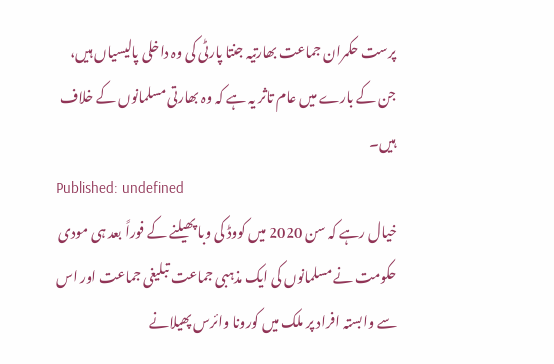پرست حکمران جماعت بھارتیہ جنتا پارٹی کی وہ داخلی پالیسیاں ہیں، جن کے بارے میں عام تاثر یہ ہے کہ وہ بھارتی مسلمانوں کے خلاف ہیں۔
Published: undefined
خیال رہے کہ سن 2020 میں کووڈ کی وبا پھیلنے کے فوراً بعد ہی مودی حکومت نے مسلمانوں کی ایک مذہبی جماعت تبلیغی جماعت اور اس سے وابستہ افراد پر ملک میں کورونا وائرس پھیلانے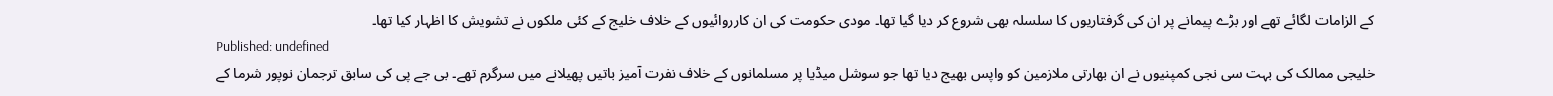کے الزامات لگائے تھے اور بڑے پیمانے پر ان کی گرفتاریوں کا سلسلہ بھی شروع کر دیا گیا تھا۔ مودی حکومت کی ان کارروائیوں کے خلاف خلیج کے کئی ملکوں نے تشویش کا اظہار کیا تھا۔
Published: undefined
خلیجی ممالک کی بہت سی نجی کمپنیوں نے ان بھارتی ملازمین کو واپس بھیج دیا تھا جو سوشل میڈیا پر مسلمانوں کے خلاف نفرت آمیز باتیں پھیلانے میں سرگرم تھے۔ بی جے پی کی سابق ترجمان نوپور شرما کے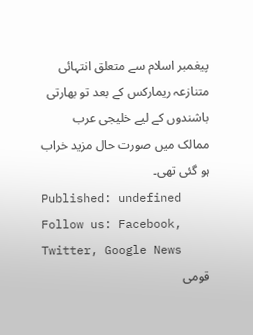پیغمبر اسلام سے متعلق انتہائی متنازعہ ریمارکس کے بعد تو بھارتی باشندوں کے لیے خلیجی عرب ممالک میں صورت حال مزید خراب ہو گئی تھی۔
Published: undefined
Follow us: Facebook, Twitter, Google News
قومی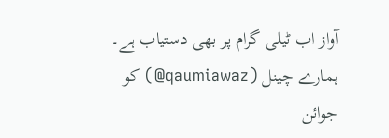آواز اب ٹیلی گرام پر بھی دستیاب ہے۔ ہمارے چینل (qaumiawaz@) کو جوائن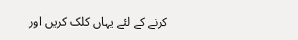کرنے کے لئے یہاں کلک کریں اور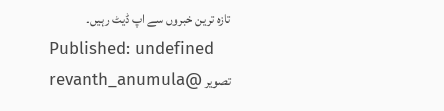تازہ ترین خبروں سے اپ ڈیٹ رہیں۔
Published: undefined
تصویر @revanth_anumula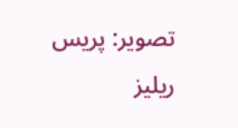تصویر: پریس ریلیز